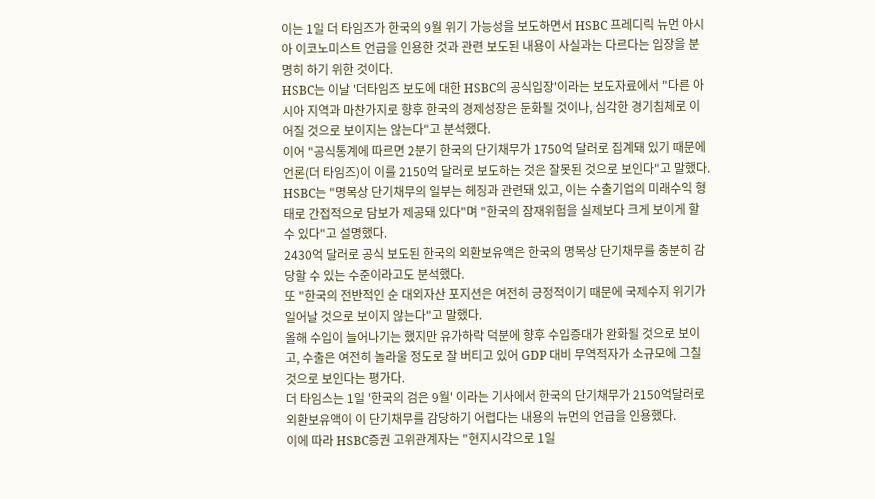이는 1일 더 타임즈가 한국의 9월 위기 가능성을 보도하면서 HSBC 프레디릭 뉴먼 아시아 이코노미스트 언급을 인용한 것과 관련 보도된 내용이 사실과는 다르다는 입장을 분명히 하기 위한 것이다.
HSBC는 이날 '더타임즈 보도에 대한 HSBC의 공식입장'이라는 보도자료에서 "다른 아시아 지역과 마찬가지로 향후 한국의 경제성장은 둔화될 것이나, 심각한 경기침체로 이어질 것으로 보이지는 않는다"고 분석했다.
이어 "공식통계에 따르면 2분기 한국의 단기채무가 1750억 달러로 집계돼 있기 때문에 언론(더 타임즈)이 이를 2150억 달러로 보도하는 것은 잘못된 것으로 보인다"고 말했다.
HSBC는 "명목상 단기채무의 일부는 헤징과 관련돼 있고, 이는 수출기업의 미래수익 형태로 간접적으로 담보가 제공돼 있다"며 "한국의 잠재위험을 실제보다 크게 보이게 할 수 있다"고 설명했다.
2430억 달러로 공식 보도된 한국의 외환보유액은 한국의 명목상 단기채무를 충분히 감당할 수 있는 수준이라고도 분석했다.
또 "한국의 전반적인 순 대외자산 포지션은 여전히 긍정적이기 때문에 국제수지 위기가 일어날 것으로 보이지 않는다"고 말했다.
올해 수입이 늘어나기는 했지만 유가하락 덕분에 향후 수입증대가 완화될 것으로 보이고, 수출은 여전히 놀라울 정도로 잘 버티고 있어 GDP 대비 무역적자가 소규모에 그칠 것으로 보인다는 평가다.
더 타임스는 1일 '한국의 검은 9월' 이라는 기사에서 한국의 단기채무가 2150억달러로 외환보유액이 이 단기채무를 감당하기 어렵다는 내용의 뉴먼의 언급을 인용했다.
이에 따라 HSBC증권 고위관계자는 "현지시각으로 1일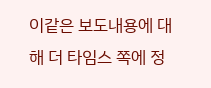이같은 보도내용에 대해 더 타임스 쪽에 정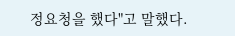정요청을 했다"고 말했다.